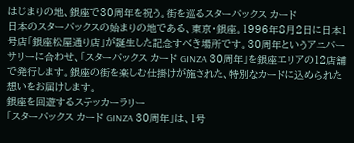はじまりの地、銀座で30周年を祝う。街を巡るスターバックス カード
日本のスターバックスの始まりの地である、東京・銀座。1996年8月2日に日本1号店「銀座松屋通り店」が誕生した記念すべき場所です。30周年というアニバーサリーに合わせ、「スターバックス カード GINZA 30周年」を銀座エリアの12店舗で発行します。銀座の街を楽しむ仕掛けが施された、特別なカードに込められた想いをお届けします。
銀座を回遊するステッカーラリー
「スターバックス カード GINZA 30周年」は、1号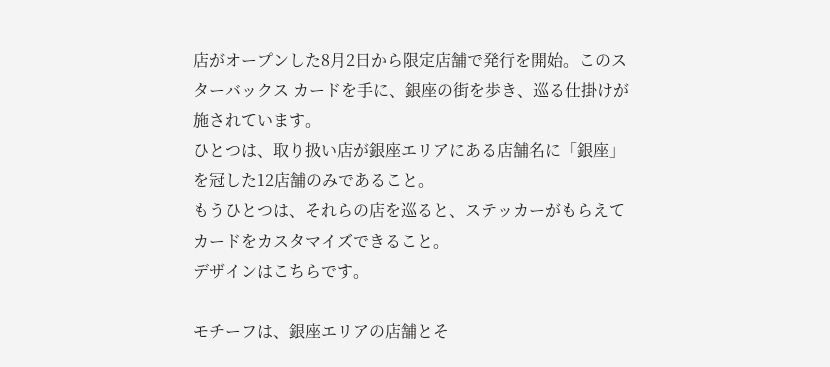店がオープンした8月2日から限定店舗で発行を開始。このスターバックス カードを手に、銀座の街を歩き、巡る仕掛けが施されています。
ひとつは、取り扱い店が銀座エリアにある店舗名に「銀座」を冠した12店舗のみであること。
もうひとつは、それらの店を巡ると、ステッカーがもらえてカードをカスタマイズできること。
デザインはこちらです。

モチーフは、銀座エリアの店舗とそ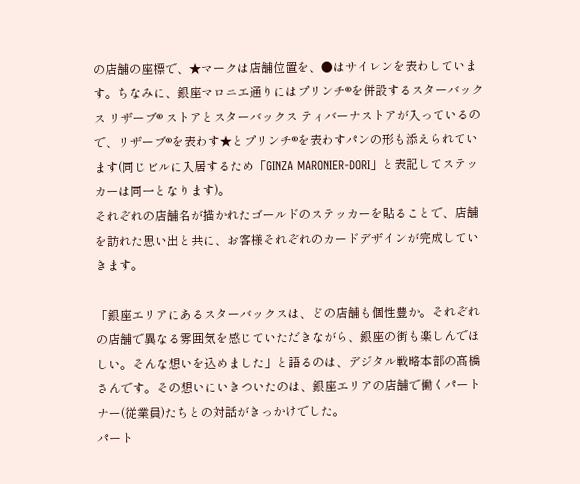の店舗の座標で、★マークは店舗位置を、●はサイレンを表わしています。ちなみに、銀座マロニエ通りにはプリンチ®を併設するスターバックス リザーブ® ストアとスターバックス ティバーナストアが入っているので、リザーブ®を表わす★とプリンチ®を表わすパンの形も添えられています(同じビルに入居するため「GINZA MARONIER-DORI」と表記してステッカーは同一となります)。
それぞれの店舗名が描かれたゴールドのステッカーを貼ることで、店舗を訪れた思い出と共に、お客様それぞれのカードデザインが完成していきます。

「銀座エリアにあるスターバックスは、どの店舗も個性豊か。それぞれの店舗で異なる雰囲気を感じていただきながら、銀座の街も楽しんでほしい。そんな想いを込めました」と語るのは、デジタル戦略本部の髙橋さんです。その想いにいきついたのは、銀座エリアの店舗で働くパートナー(従業員)たちとの対話がきっかけでした。
パート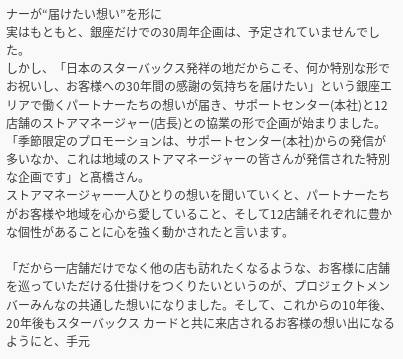ナーが“届けたい想い”を形に
実はもともと、銀座だけでの30周年企画は、予定されていませんでした。
しかし、「日本のスターバックス発祥の地だからこそ、何か特別な形でお祝いし、お客様への30年間の感謝の気持ちを届けたい」という銀座エリアで働くパートナーたちの想いが届き、サポートセンター(本社)と12店舗のストアマネージャー(店長)との協業の形で企画が始まりました。
「季節限定のプロモーションは、サポートセンター(本社)からの発信が多いなか、これは地域のストアマネージャーの皆さんが発信された特別な企画です」と髙橋さん。
ストアマネージャー一人ひとりの想いを聞いていくと、パートナーたちがお客様や地域を心から愛していること、そして12店舗それぞれに豊かな個性があることに心を強く動かされたと言います。

「だから一店舗だけでなく他の店も訪れたくなるような、お客様に店舗を巡っていただける仕掛けをつくりたいというのが、プロジェクトメンバーみんなの共通した想いになりました。そして、これからの10年後、20年後もスターバックス カードと共に来店されるお客様の想い出になるようにと、手元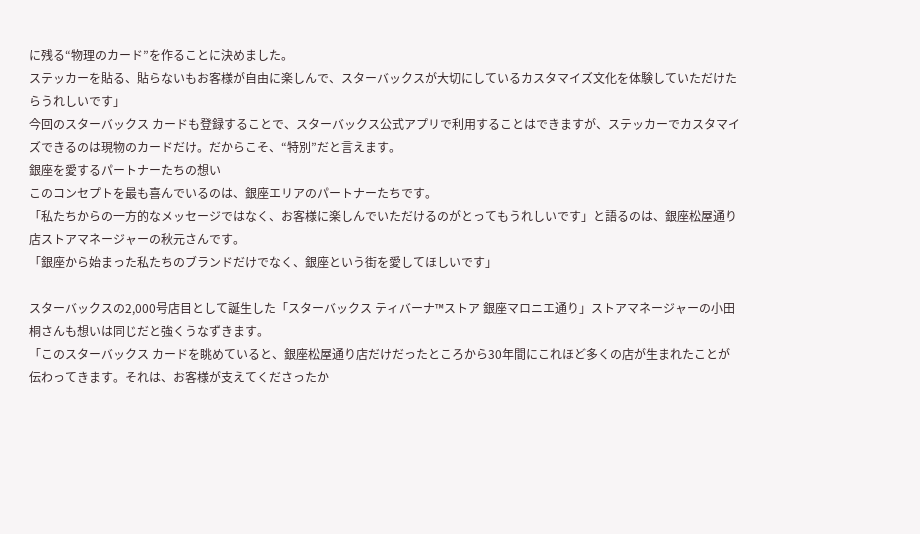に残る“物理のカード”を作ることに決めました。
ステッカーを貼る、貼らないもお客様が自由に楽しんで、スターバックスが大切にしているカスタマイズ文化を体験していただけたらうれしいです」
今回のスターバックス カードも登録することで、スターバックス公式アプリで利用することはできますが、ステッカーでカスタマイズできるのは現物のカードだけ。だからこそ、“特別”だと言えます。
銀座を愛するパートナーたちの想い
このコンセプトを最も喜んでいるのは、銀座エリアのパートナーたちです。
「私たちからの一方的なメッセージではなく、お客様に楽しんでいただけるのがとってもうれしいです」と語るのは、銀座松屋通り店ストアマネージャーの秋元さんです。
「銀座から始まった私たちのブランドだけでなく、銀座という街を愛してほしいです」

スターバックスの2,000号店目として誕生した「スターバックス ティバーナ™ストア 銀座マロニエ通り」ストアマネージャーの小田桐さんも想いは同じだと強くうなずきます。
「このスターバックス カードを眺めていると、銀座松屋通り店だけだったところから30年間にこれほど多くの店が生まれたことが伝わってきます。それは、お客様が支えてくださったか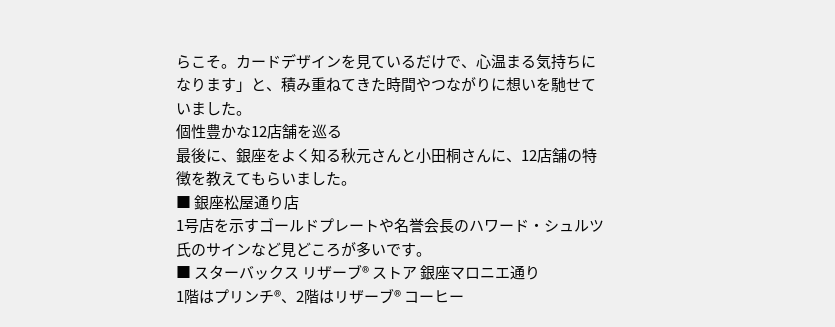らこそ。カードデザインを見ているだけで、心温まる気持ちになります」と、積み重ねてきた時間やつながりに想いを馳せていました。
個性豊かな12店舗を巡る
最後に、銀座をよく知る秋元さんと小田桐さんに、12店舗の特徴を教えてもらいました。
■ 銀座松屋通り店
1号店を示すゴールドプレートや名誉会長のハワード・シュルツ氏のサインなど見どころが多いです。
■ スターバックス リザーブ® ストア 銀座マロニエ通り
1階はプリンチ®、2階はリザーブ® コーヒー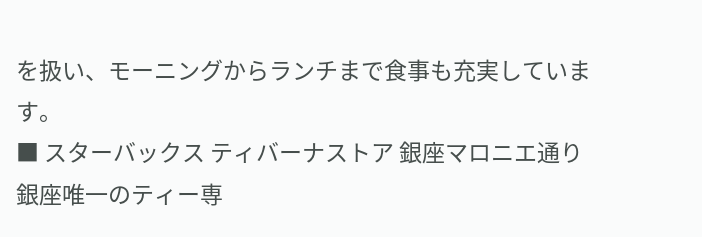を扱い、モーニングからランチまで食事も充実しています。
■ スターバックス ティバーナストア 銀座マロニエ通り
銀座唯一のティー専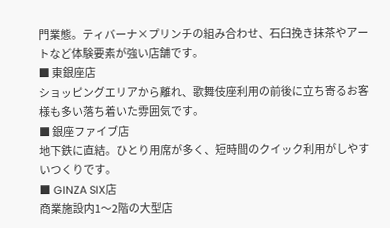門業態。ティバーナ×プリンチの組み合わせ、石臼挽き抹茶やアートなど体験要素が強い店舗です。
■ 東銀座店
ショッピングエリアから離れ、歌舞伎座利用の前後に立ち寄るお客様も多い落ち着いた雰囲気です。
■ 銀座ファイブ店
地下鉄に直結。ひとり用席が多く、短時間のクイック利用がしやすいつくりです。
■ GINZA SIX店
商業施設内1〜2階の大型店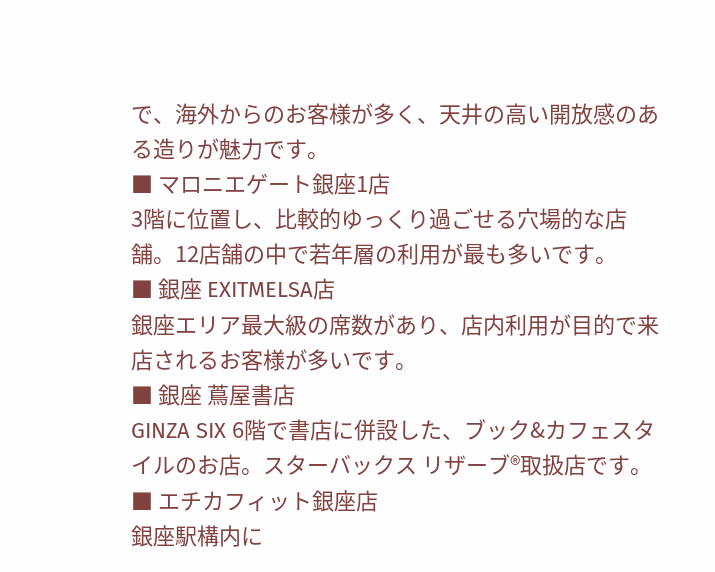で、海外からのお客様が多く、天井の高い開放感のある造りが魅力です。
■ マロニエゲート銀座1店
3階に位置し、比較的ゆっくり過ごせる穴場的な店舗。12店舗の中で若年層の利用が最も多いです。
■ 銀座 EXITMELSA店
銀座エリア最大級の席数があり、店内利用が目的で来店されるお客様が多いです。
■ 銀座 蔦屋書店
GINZA SIX 6階で書店に併設した、ブック&カフェスタイルのお店。スターバックス リザーブ®取扱店です。
■ エチカフィット銀座店
銀座駅構内に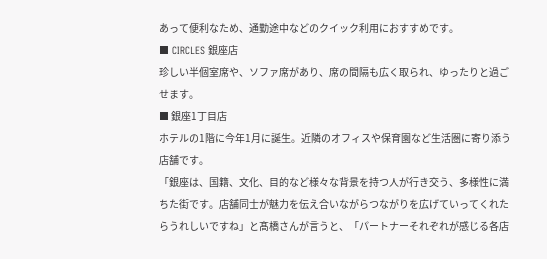あって便利なため、通勤途中などのクイック利用におすすめです。
■ CIRCLES 銀座店
珍しい半個室席や、ソファ席があり、席の間隔も広く取られ、ゆったりと過ごせます。
■ 銀座1丁目店
ホテルの1階に今年1月に誕生。近隣のオフィスや保育園など生活圏に寄り添う店舗です。
「銀座は、国籍、文化、目的など様々な背景を持つ人が行き交う、多様性に満ちた街です。店舗同士が魅力を伝え合いながらつながりを広げていってくれたらうれしいですね」と髙橋さんが言うと、「パートナーそれぞれが感じる各店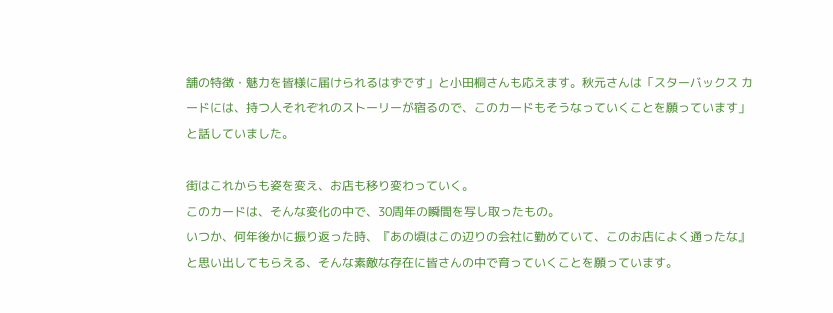舗の特徴・魅力を皆様に届けられるはずです」と小田桐さんも応えます。秋元さんは「スターバックス カードには、持つ人それぞれのストーリーが宿るので、このカードもそうなっていくことを願っています」と話していました。

街はこれからも姿を変え、お店も移り変わっていく。
このカードは、そんな変化の中で、30周年の瞬間を写し取ったもの。
いつか、何年後かに振り返った時、『あの頃はこの辺りの会社に勤めていて、このお店によく通ったな』と思い出してもらえる、そんな素敵な存在に皆さんの中で育っていくことを願っています。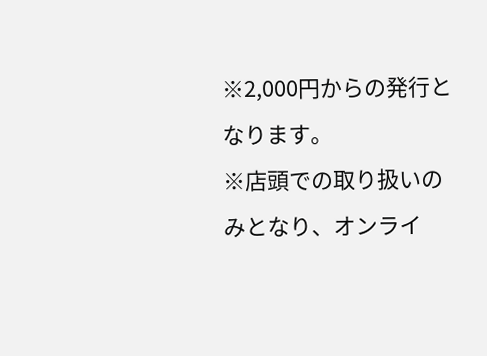※2,000円からの発行となります。
※店頭での取り扱いのみとなり、オンライ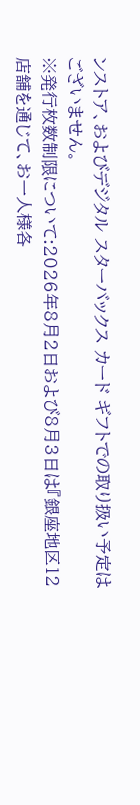ンストア、およびデジタル スターバックス カード ギフトでの取り扱い予定はございません。
※発行枚数制限について:2026年8月2日および8月3日は『銀座地区12店舗を通じて、お一人様各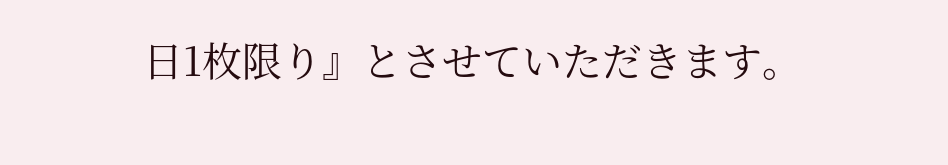日1枚限り』とさせていただきます。